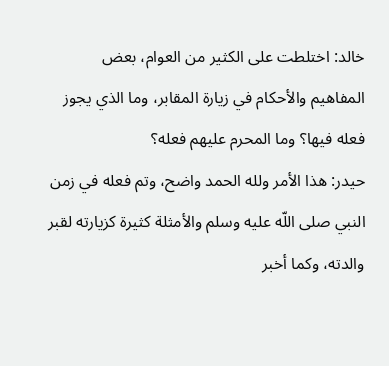خالد: اختلطت على الكثير من العوام، بعض المفاهيم والأحكام في زيارة المقابر، وما الذي يجوز فعله فيها؟ وما المحرم عليهم فعله؟
حيدر: هذا الأمر ولله الحمد واضح، وتم فعله في زمن النبي صلى اللّه عليه وسلم والأمثلة كثيرة كزيارته لقبر والدته، وكما أخبر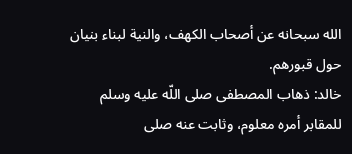الله سبحانه عن أصحاب الكهف، والنية لبناء بنيان حول قبورهم.
خالد: ذهاب المصطفى صلى اللّه عليه وسلم للمقابر أمره معلوم، وثابت عنه صلى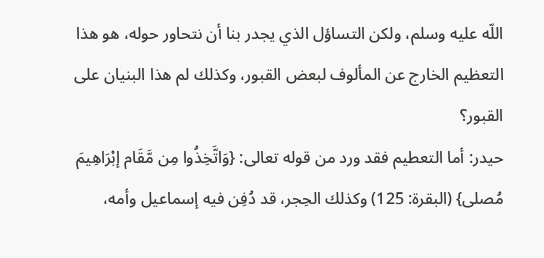اللّه عليه وسلم، ولكن التساؤل الذي يجدر بنا أن نتحاور حوله، هو هذا التعظيم الخارج عن المألوف لبعض القبور، وكذلك لم هذا البنيان على القبور؟
حيدر: أما التعطيم فقد ورد من قوله تعالى: {وَاتَّخِذُوا مِن مَّقَام إبْرَاهِيمَ مُصلى} (البقرة: 125) وكذلك الحِجر، قد دُفِن فيه إسماعيل وأمه،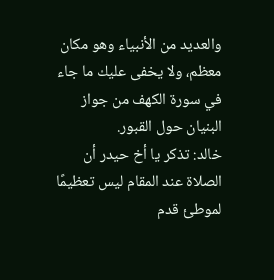والعديد من الأنبياء وهو مكان معظم، ولا يخفى عليك ما جاء في سورة الكهف من جواز البنيان حول القبور.
خالد: تذكر يا أخ حيدر أن الصلاة عند المقام ليس تعظيمًا لموطئ قدم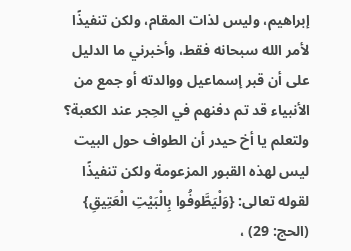إبراهيم، وليس لذات المقام، ولكن تنفيذًا لأمر الله سبحانه فقط، وأخبرني ما الدليل على أن قبر إسماعيل ووالدته أو جمع من الأنبياء قد تم دفنهم في الحِجر عند الكعبة؟
ولتعلم يا أخ حيدر أن الطواف حول البيت ليس لهذه القبور المزعومة ولكن تنفيذًا لقوله تعالى: {وَلْيَطَّوفُوا بِالْبَيْتِ الْعَتِيقِ} (الحج: 29) ،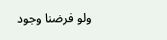ولو فرضنا وجود